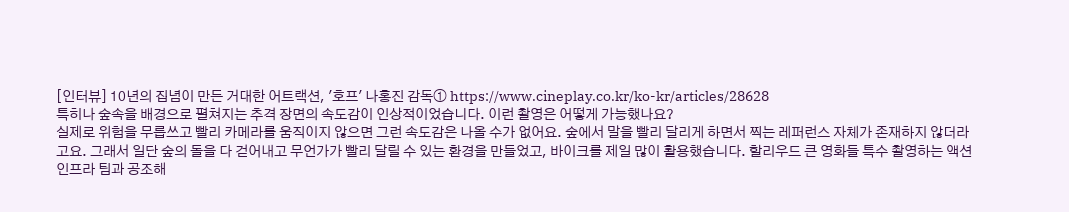[인터뷰] 10년의 집념이 만든 거대한 어트랙션, '호프' 나홍진 감독① https://www.cineplay.co.kr/ko-kr/articles/28628
특히나 숲속을 배경으로 펼쳐지는 추격 장면의 속도감이 인상적이었습니다. 이런 촬영은 어떻게 가능했나요?
실제로 위험을 무릅쓰고 빨리 카메라를 움직이지 않으면 그런 속도감은 나올 수가 없어요. 숲에서 말을 빨리 달리게 하면서 찍는 레퍼런스 자체가 존재하지 않더라고요. 그래서 일단 숲의 돌을 다 걷어내고 무언가가 빨리 달릴 수 있는 환경을 만들었고, 바이크를 제일 많이 활용했습니다. 할리우드 큰 영화들 특수 촬영하는 액션 인프라 팀과 공조해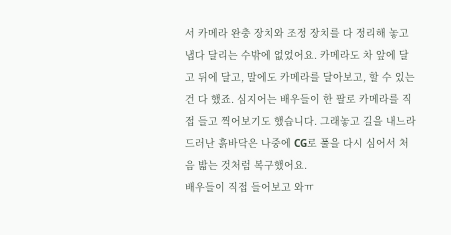서 카메라 완충 장치와 조정 장치를 다 정리해 놓고 냅다 달리는 수밖에 없었어요. 카메라도 차 앞에 달고 뒤에 달고, 말에도 카메라를 달아보고, 할 수 있는 건 다 했죠. 심지어는 배우들이 한 팔로 카메라를 직접 들고 찍어보기도 했습니다. 그래놓고 길을 내느라 드러난 흙바닥은 나중에 CG로 풀을 다시 심어서 처음 밟는 것처럼 복구했어요.
배우들이 직접 들어보고 와ㅠ